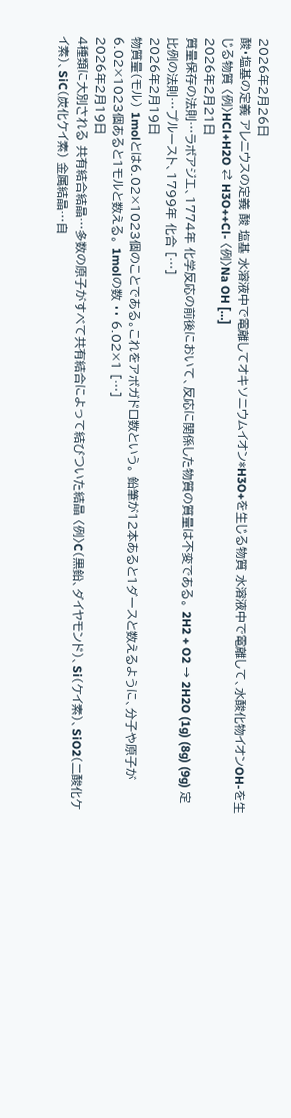2026年2月26日
酸・塩基の定義 アレニウスの定義 酸 塩基 水溶液中で電離してオキソニウムイオン*H3O+を生じる物質 水溶液中で電離して、水酸化物イオンOH-を生じる物質 〈例〉HCl+H2O ⇄ H3O++Cl- 〈例〉Na OH […]
2026年2月21日
質量保存の法則…ラボアジエ、1774年 化学反応の前後において、反応に関係した物質の質量は不変である。 2H2 + O2 → 2H2O (1g) (8g) (9g) 定比例の法則…プルースト、1799年 化合 […]
2026年2月19日
物質量(モル) 1molとは6.02×1023個のことである。これをアボガドロ数という。 鉛筆が12本あると1ダースと数えるように、分子や原子が6.02×1023個あると1モルと数える。 1molの数 ・・ 6.02×1 […]
2026年2月19日
4種類に大別される 共有結合結晶…多数の原子がすべて共有結合によって結びついた結晶 〈例〉C(黒鉛、ダイヤモンド)、Si(ケイ素)、SiO2(二酸化ケイ素)、SiC(炭化ケイ素) 金属結晶…自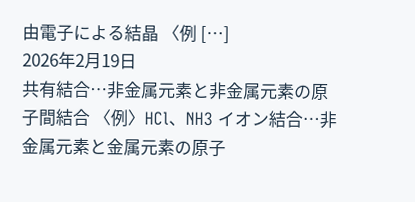由電子による結晶 〈例 […]
2026年2月19日
共有結合…非金属元素と非金属元素の原子間結合 〈例〉HCl、NH3 イオン結合…非金属元素と金属元素の原子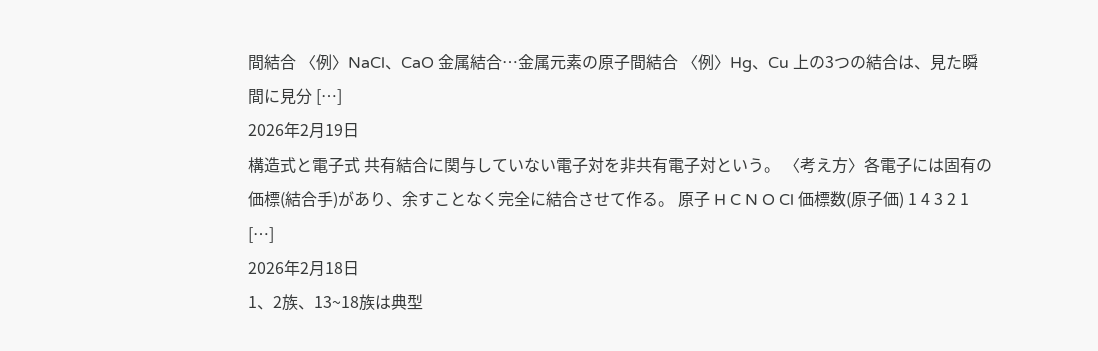間結合 〈例〉NaCl、CaO 金属結合…金属元素の原子間結合 〈例〉Hg、Cu 上の3つの結合は、見た瞬間に見分 […]
2026年2月19日
構造式と電子式 共有結合に関与していない電子対を非共有電子対という。 〈考え方〉各電子には固有の価標(結合手)があり、余すことなく完全に結合させて作る。 原子 H C N O Cl 価標数(原子価) 1 4 3 2 1 […]
2026年2月18日
1、2族、13~18族は典型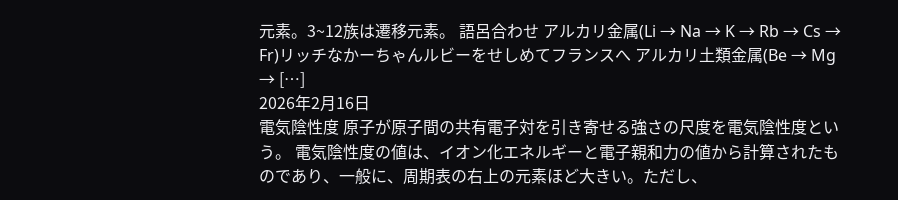元素。3~12族は遷移元素。 語呂合わせ アルカリ金属(Li → Na → K → Rb → Cs → Fr)リッチなかーちゃんルビーをせしめてフランスへ アルカリ土類金属(Be → Mg → […]
2026年2月16日
電気陰性度 原子が原子間の共有電子対を引き寄せる強さの尺度を電気陰性度という。 電気陰性度の値は、イオン化エネルギーと電子親和力の値から計算されたものであり、一般に、周期表の右上の元素ほど大きい。ただし、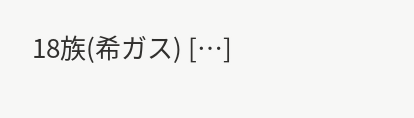18族(希ガス) […]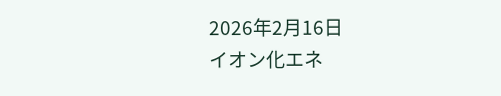2026年2月16日
イオン化エネ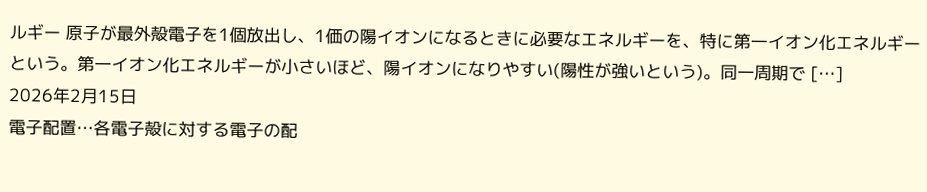ルギー 原子が最外殻電子を1個放出し、1価の陽イオンになるときに必要なエネルギーを、特に第一イオン化エネルギーという。第一イオン化エネルギーが小さいほど、陽イオンになりやすい(陽性が強いという)。同一周期で […]
2026年2月15日
電子配置…各電子殻に対する電子の配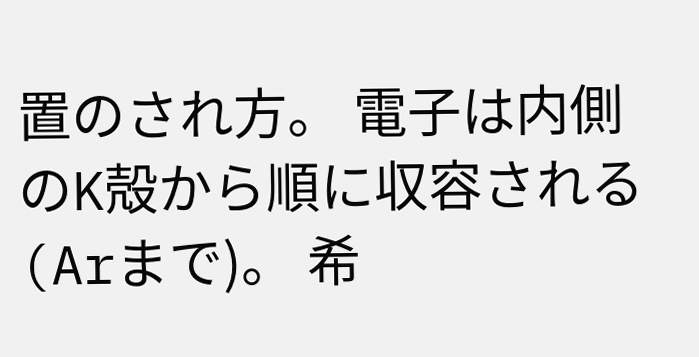置のされ方。 電子は内側のK殻から順に収容される(Arまで)。 希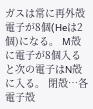ガスは常に再外殻電子が8個(Heは2個)になる。 M殻に電子が8個入ると次の電子はN殻に入る。 閉殻…各電子殻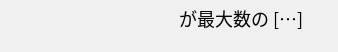が最大数の […]